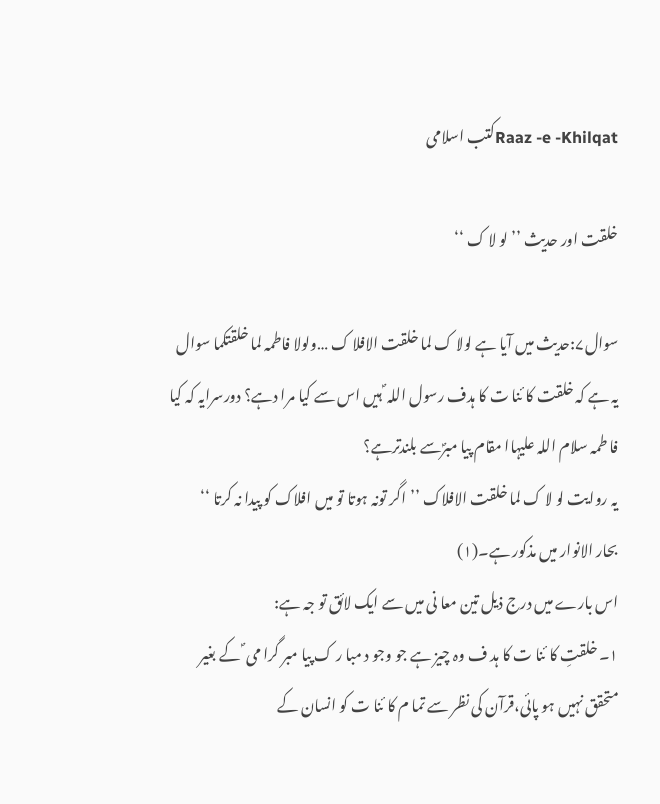Raaz -e -Khilqatکتب اسلامی

خلقت اور حدیث ’’لو لا ک ‘‘

سوال۷:حدیث میں آیا ہے لولا ک لما خلقت الافلا ک …ولولا فاطمہ لما خلقتکما سوال یہ ہے کہ خلقت کا ئنا ت کا ہدف رسول اللہ ؐ ہیں اس سے کیا مرا دہے؟ دورسرایہ کہ کیا فا طمہ سلام اللہ علیہاا مقام پیا مبرؐسے بلندترہے؟
یہ روایت لو لا ک لما خلقت الافلاک ’’اگر تونہ ہوتا تو میں افلاک کو پیدا نہ کرتا ‘‘
بحار الانوار میں مذکور ہے۔(۱)
اس بارے میں درج ذیل تین معا نی میں سے ایک لائق تو جہ ہے:
۱۔ خلقتِ کا ئنا ت کا ہد ف وہ چیز ہے جو وجو د مبا ر ک پیا مبر گرا می ؐ کے بغیر متحقق نہیں ہو پائی،قرآن کی نظر سے تما م کا ئنا ت کو انسان کے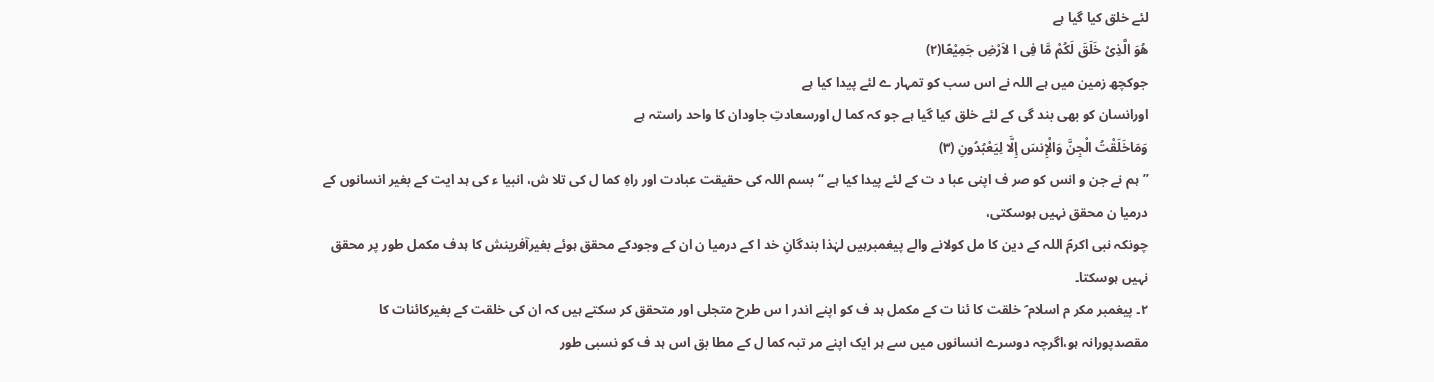لئے خلق کیا گیا ہے
ھُوَ الَّذِیْ خَلَقَ لَکُمْ مَّا فِی ا لاَرْضِ جَمِیْعًا(۲)
جوکچھ زمین میں ہے اللہ نے اس سب کو تمہار ے لئے پیدا کیا ہے
اورانسان کو بھی بند گی کے لئے خلق کیا گیا ہے جو کہ کما ل اورسعادتِ جاودان کا واحد راستہ ہے
وَمَاخَلَقْتُ الْجِنَّ وَالْإِنسَ إِلَّا لِیَعْبُدُونِ (۳)
’’ہم نے جن و انس کو صر ف اپنی عبا د ت کے لئے پیدا کیا ہے ‘‘بسم اللہ کی حقیقت عبادت اور راہِ کما ل کی تلا ش، انبیا ء کی ہد ایت کے بغیر انسانوں کے درمیا ن محقق نہیں ہوسکتی،
چونکہ نبی اکرمؐ اللہ کے دین کا مل کولانے والے پیغمبرہیں لہٰذا بندگانِ خد ا کے درمیا ن ان کے وجودکے محقق ہوئے بغیرآفرینش کا ہدف مکمل طور پر محقق نہیں ہوسکتا۔
۲۔ پیغمبر مکر م اسلام ؐ خلقت کا ئنا ت کے مکمل ہد ف کو اپنے اندر ا س طرح متجلی اور متحقق کر سکتے ہیں کہ ان کی خلقت کے بغیرکائنات کا مقصدپورانہ ہو،اگرچہ دوسرے انسانوں میں سے ہر ایک اپنے مر تبہ کما ل کے مطا بق اس ہد ف کو نسبی طور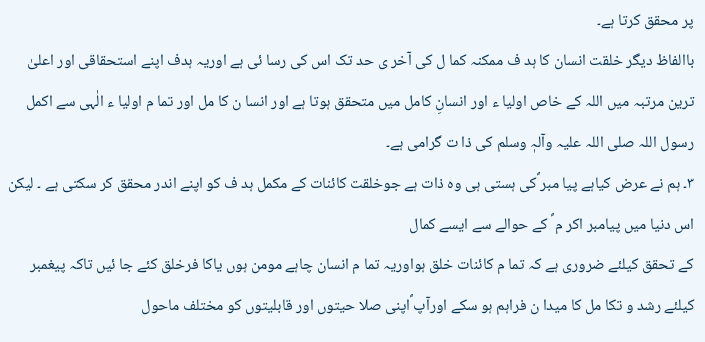پر محقق کرتا ہے۔
باالفاظ دیگر خلقت انسان کا ہد ف ممکنہ کما ل کی آخر ی حد تک اس کی رسا ئی ہے اوریہ ہدف اپنے استحقاقی اور اعلیٰ ترین مرتبہ میں اللہ کے خاص اولیا ء اور انسانِ کامل میں متحقق ہوتا ہے اور انسا ن کا مل اور تما م اولیا ء الٰہی سے اکمل رسول اللہ صلی اللہ علیہ وآلہٖ وسلم کی ذا ت گرامی ہے۔
۳۔ ہم نے عرض کیاہے پیا مبر ؐکی ہستی ہی وہ ذات ہے جوخلقت کائنات کے مکمل ہد ف کو اپنے اندر محقق کر سکتی ہے ۔ لیکن اس دنیا میں پیامبر اکر م ؐ کے حوالے سے ایسے کمال
کے تحقق کیلئے ضروری ہے کہ تما م کائنات خلق ہواوریہ تما م انسان چاہے مومن ہوں یاکا فرخلق کئے جا ئیں تاکہ پیغمبر  کیلئے رشد و تکا مل کا میدا ن فراہم ہو سکے اورآپ ؐاپنی صلا حیتوں اور قابلیتوں کو مختلف ماحول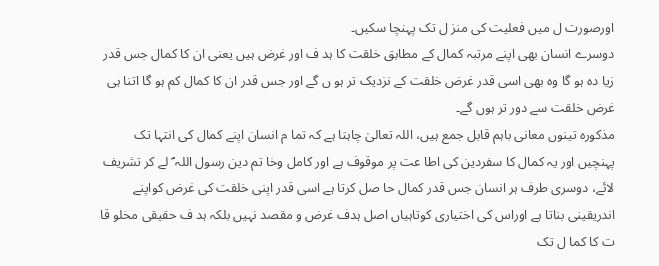اورصورت ل میں فعلیت کی منز ل تک پہنچا سکیں۔
دوسرے انسان بھی اپنے مرتبہ کمال کے مطابق خلقت کا ہد ف اور غرض ہیں یعنی ان کا کمال جس قدر زیا دہ ہو گا وہ بھی اسی قدر غرض خلقت کے نزدیک تر ہو ں گے اور جس قدر ان کا کمال کم ہو گا اتنا ہی غرض خلقت سے دور تر ہوں گے۔
مذکورہ تینوں معانی باہم قابل جمع ہیں، اللہ تعالیٰ چاہتا ہے کہ تما م انسان اپنے کمال کی انتہا تک پہنچیں اور یہ کمال کا سفردین کی اطا عت پر موقوف ہے اور کامل وخا تم دین رسول اللہ ؐ لے کر تشریف لائے، دوسری طرف ہر انسان جس قدر کمال حا صل کرتا ہے اسی قدر اپنی خلقت کی غرض کواپنے اندریقینی بناتا ہے اوراس کی اختیاری کوتاہیاں اصل ہدف غرض و مقصد نہیں بلکہ ہد ف حقیقی مخلو قا ت کا کما ل تک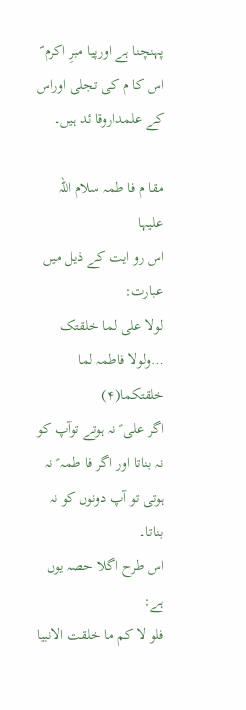پہنچنا ہے اورپیا مبرِ اکرم ؐ اس کا م کی تجلی اوراس کے علمداروقا ئد ہیں۔

مقا م فا طمہ سلام اللہ علیہا
اس رو ایت کے ذیل میں عبارت:
لولا علی لما خلقتک …ولولا فاطمہ لما خلقتکما(۴)
اگر علی ؑ نہ ہوتے توآپ کو نہ بناتا اور اگر فا طمہ ؑ نہ ہوتی تو آپ دونوں کو نہ بناتا۔
اس طرح اگلا حصہ یوں ہے:
فلو لا کم ما خلقت الانبیا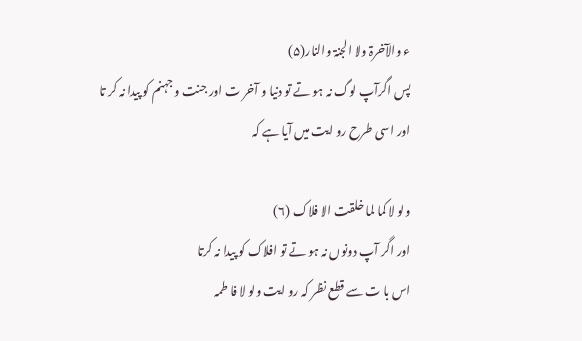ء والآخرۃ ولا الجنۃ والنار(۵)
پس اگرآپ لوگ نہ ہو تے تو دنیا و آخر ت اور جنت و جہنم کو پیدا نہ کر تا
اور اسی طرح رو ایت میں آیا ہے کہ

ولو لا کما لما خلقت الا فلاک (۶)
اور اگر آپ دونوں نہ ہو تے تو افلاک کو پیدا نہ کرتا
اس با ت سے قطع نظر کہ رو ایت ولو لا فا طمہ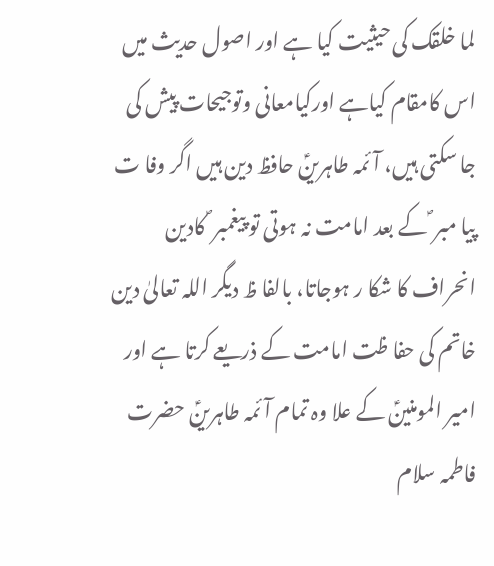لما خلقک کی حیثیت کیا ہے اور اصول حدیث میں اس کامقام کیاہے اورکیامعانی وتوجیحات پیش کی جا سکتی ہیں، آئمہ طاہرینؑ حافظ دین ہیں اگر وفا ت پیا مبر ؐ کے بعد امامت نہ ہوتی تو پیغمبر ؐ کادین انحراف کا شکا ر ہوجاتا، بالفا ظ دیگر اللہ تعالیٰ دین خاتم کی حفا ظت امامت کے ذریعے کرتا ہے اور امیر المومنینؑ کے علا وہ تمام آئمہ طاہرینؑ حضرت فاطمہ سلام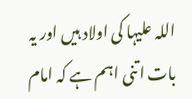اللہ علیہا کی اولاد ہیں اور یہ بات اتنی اہم ہے کہ امام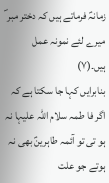زمانہؑ فرماتے ہیں کہ دختر مبر ؐ میرے لئے نمونہ عمل ہیں۔(۷)
بنابرایں کہا جا سکتا ہے کہ اگر فا طمہ سلام اللہ علیہا نہ ہو تی تو آئمہ طاہرینؑ بھی نہ ہوتے جو علت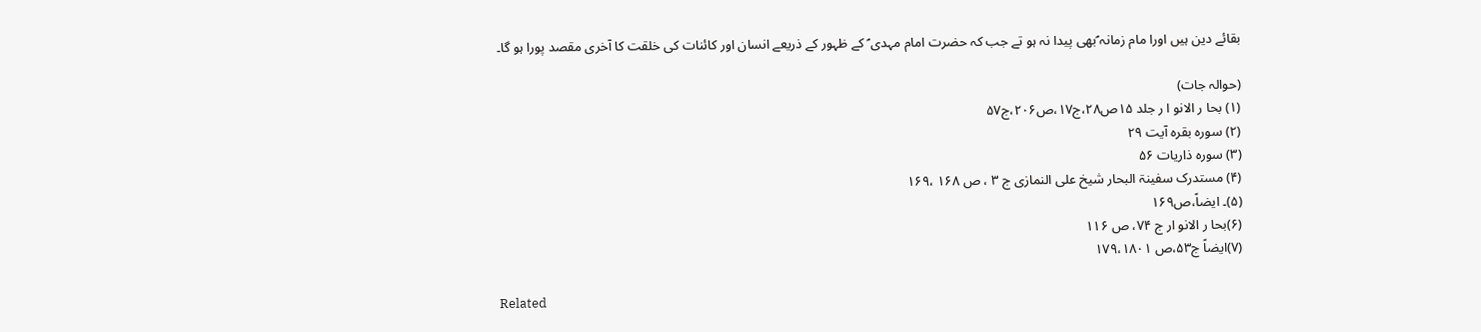بقائے دین ہیں اورا مام زمانہ ؑبھی پیدا نہ ہو تے جب کہ حضرت امام مہدی ؑ کے ظہور کے ذریعے انسان اور کائنات کی خلقت کا آخری مقصد پورا ہو گا۔

(حوالہ جات)
(۱) بحا ر الانو ا ر جلد ۱۵ص۲۸،ج۱۷،ص۲۰۶،ج۵۷
(۲) سورہ بقرہ آیت ۲۹
(۳) سورہ ذاریات ۵۶
(۴) مستدرک سفینۃ البحار شیخ علی النمازی ج ۳ ، ص ۱۶۸ ،۱۶۹
(۵)۔ ایضاً،ص۱۶۹
(۶)بحا ر الانو ار ج ۷۴، ص ۱۱۶
(۷)ایضاً ج۵۳،ص ۱۷۹،۱۸۰۱

Related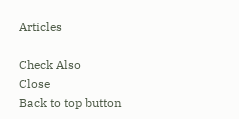Articles

Check Also
Close
Back to top button